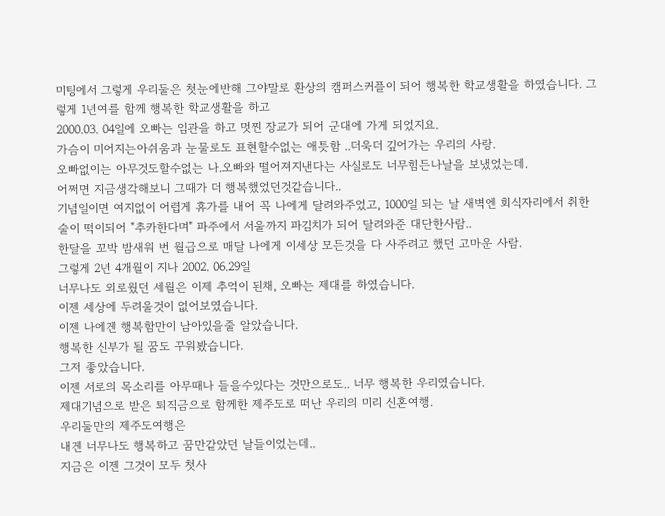미팅에서 그렇게 우리둘은 첫눈에반해 그야말로 환상의 캠퍼스커플이 되어 행복한 학교생활을 하였습니다. 그렇게 1년여를 함께 행복한 학교생활을 하고
2000.03. 04일에 오빠는 임관을 하고 멋찐 장교가 되어 군대에 가게 되었지요.
가슴이 미어지는아쉬움과 눈물로도 표현할수없는 애틋함 ..더욱더 깊어가는 우리의 사랑.
오빠없이는 아무것도할수없는 나.오빠와 떨어져지낸다는 사실로도 너무힘든나날을 보냈었는데.
어쩌면 지금생각해보니 그때가 더 행복했었던것같습니다..
기념일이면 여지없이 어렵게 휴가를 내어 꼭 나에게 달려와주었고, 1000일 되는 날 새벽엔 회식자리에서 취한술이 떡이되어 "추카한다며" 파주에서 서울까지 파김치가 되어 달려와준 대단한사람..
한달을 꼬박 밤새워 번 월급으로 매달 나에게 이세상 모든것을 다 사주려고 했던 고마운 사람.
그렇게 2년 4개월이 지나 2002. 06.29일
너무나도 외로웠던 세월은 이제 추억이 된채, 오빠는 제대를 하였습니다.
이젠 세상에 두려울것이 없어보였습니다.
이젠 나에겐 행복함만이 남아있을줄 알았습니다.
행복한 신부가 될 꿈도 꾸워봤습니다.
그저 좋았습니다.
이젠 서로의 목소리를 아무때나 들을수있다는 것만으로도.. 너무 행복한 우리였습니다.
제대기념으로 받은 퇴직금으로 함께한 제주도로 떠난 우리의 미리 신혼여행.
우리둘만의 제주도여행은
내겐 너무나도 행복하고 꿈만같았던 날들이었는데..
지금은 이젠 그것이 모두 첫사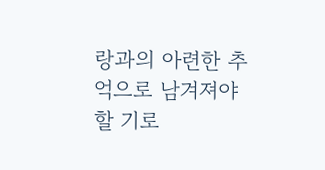랑과의 아련한 추억으로 남겨져야 할 기로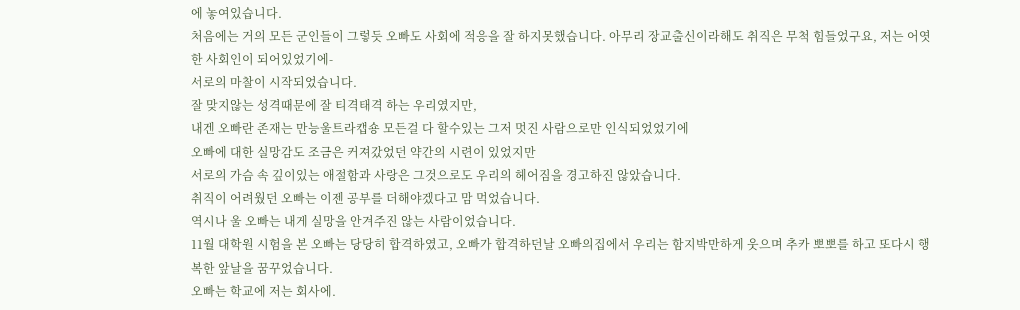에 놓여있습니다.
처음에는 거의 모든 군인들이 그렇듯 오빠도 사회에 적응을 잘 하지못했습니다. 아무리 장교출신이라해도 취직은 무척 힘들었구요, 저는 어엿한 사회인이 되어있었기에-
서로의 마찰이 시작되었습니다.
잘 맞지않는 성격때문에 잘 티격태격 하는 우리였지만,
내겐 오빠란 존재는 만능울트라캡숑 모든걸 다 할수있는 그저 멋진 사람으로만 인식되었었기에
오빠에 대한 실망감도 조금은 커져갔었던 약간의 시련이 있었지만
서로의 가슴 속 깊이있는 애절함과 사랑은 그것으로도 우리의 헤어짐을 경고하진 않았습니다.
취직이 어려웠던 오빠는 이젠 공부를 더해야겠다고 맘 먹었습니다.
역시나 울 오빠는 내게 실망을 안겨주진 않는 사람이었습니다.
11월 대학원 시험을 본 오빠는 당당히 합격하였고, 오빠가 합격하던날 오빠의집에서 우리는 함지박만하게 웃으며 추카 뽀뽀를 하고 또다시 행복한 앞날을 꿈꾸었습니다.
오빠는 학교에 저는 회사에.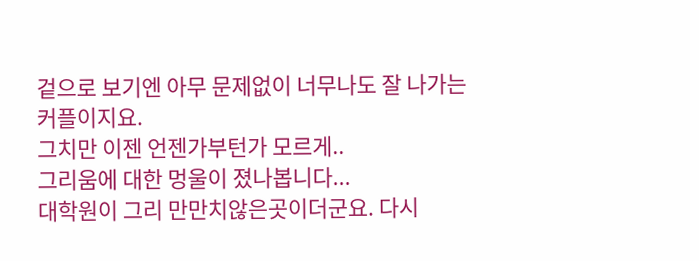겉으로 보기엔 아무 문제없이 너무나도 잘 나가는 커플이지요.
그치만 이젠 언젠가부턴가 모르게..
그리움에 대한 멍울이 졌나봅니다...
대학원이 그리 만만치않은곳이더군요. 다시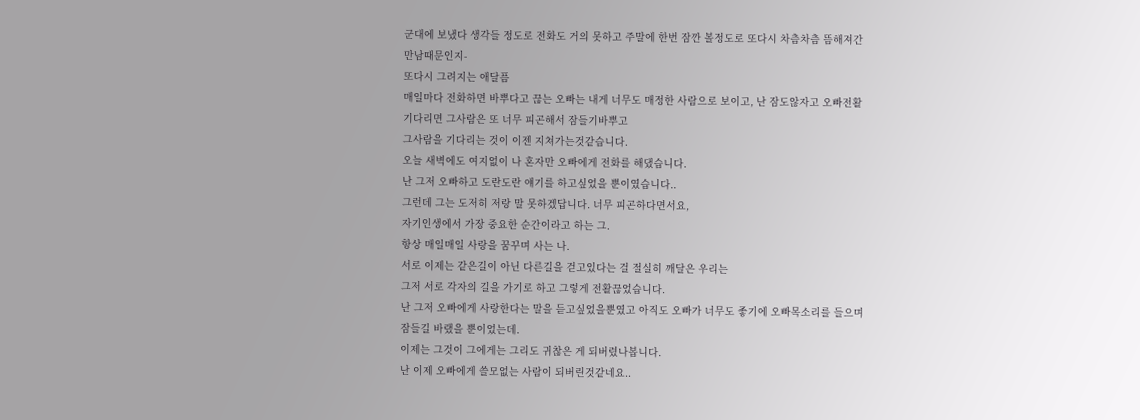군대에 보냈다 생각들 정도로 전화도 거의 못하고 주말에 한번 잠깐 볼정도로 또다시 차츰차츰 뜸해져간 만남때문인지-
또다시 그려지는 애달픔
매일마다 전화하면 바뿌다고 끊는 오빠는 내게 너무도 매정한 사람으로 보이고, 난 잠도않자고 오빠전활 기다리면 그사람은 또 너무 피곤해서 잠들기바뿌고
그사람을 기다리는 것이 이젠 지쳐가는것같습니다.
오늘 새벽에도 여지없이 나 혼자만 오빠에게 전화를 해댔습니다.
난 그저 오빠하고 도란도란 얘기를 하고싶었을 뿐이였습니다..
그런데 그는 도저히 저랑 말 못하겠답니다. 너무 피곤하다면서요,
자기인생에서 가장 중요한 순간이라고 하는 그.
항상 매일매일 사랑을 꿈꾸며 사는 나.
서로 이제는 같은길이 아닌 다른길을 걷고있다는 걸 절실히 깨달은 우리는
그저 서로 각자의 길을 가기로 하고 그렇게 전활끊었습니다.
난 그저 오빠에게 사랑한다는 말을 듣고싶었을뿐였고 아직도 오빠가 너무도 좋기에 오빠목소리를 들으며 잠들길 바랬을 뿐이었는데.
이제는 그것이 그에게는 그리도 귀찮은 게 되버렸나봅니다.
난 이제 오빠에게 쓸모없는 사람이 되버린것같네요..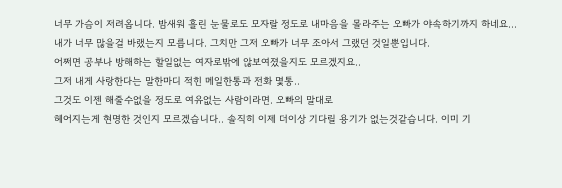너무 가슴이 저려옵니다. 밤새워 흘린 눈물로도 모자랄 정도로 내마음을 몰라주는 오빠가 야속하기까지 하네요...
내가 너무 많을걸 바랬는지 모릅니다. 그치만 그저 오빠가 너무 조아서 그랬던 것일뿐입니다.
어쩌면 공부나 방해하는 할일없는 여자로밖에 않보여졌을지도 모르겠지요..
그저 내게 사랑한다는 말한마디 적힌 메일한통과 전화 몇통..
그것도 이젠 해줄수없을 정도로 여유없는 사람이라면. 오빠의 말대로
헤어지는게 현명한 것인지 모르겠습니다.. 솔직히 이제 더이상 기다릴 용기가 없는것같습니다. 이미 기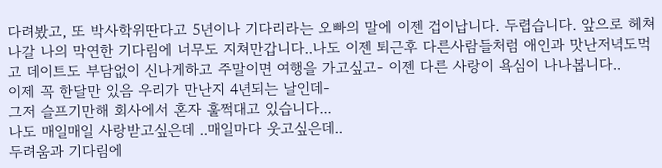다려봤고, 또 박사학위딴다고 5년이나 기다리라는 오빠의 말에 이젠 겁이납니다. 두렵습니다. 앞으로 헤쳐나갈 나의 막연한 기다림에 너무도 지쳐만갑니다..나도 이젠 퇴근후 다른사람들처럼 애인과 맛난저녁도먹고 데이트도 부담없이 신나게하고 주말이면 여행을 가고싶고- 이젠 다른 사랑이 욕심이 나나봅니다..
이제 꼭 한달만 있음 우리가 만난지 4년되는 날인데-
그저 슬프기만해 회사에서 혼자 훌쩍대고 있습니다...
나도 매일매일 사랑받고싶은데 ..매일마다 웃고싶은데..
두려움과 기다림에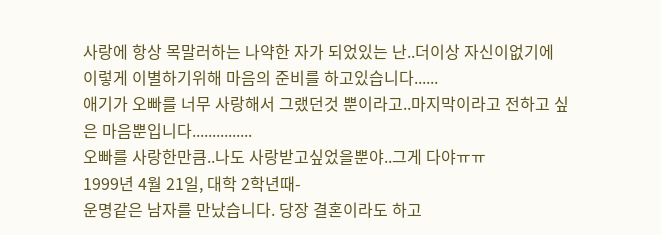사랑에 항상 목말러하는 나약한 자가 되었있는 난..더이상 자신이없기에 이렇게 이별하기위해 마음의 준비를 하고있습니다......
애기가 오빠를 너무 사랑해서 그랬던것 뿐이라고..마지막이라고 전하고 싶은 마음뿐입니다...............
오빠를 사랑한만큼..나도 사랑받고싶었을뿐야..그게 다야ㅠㅠ
1999년 4월 21일, 대학 2학년때-
운명같은 남자를 만났습니다. 당장 결혼이라도 하고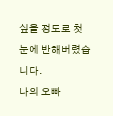싶을 정도로 첫눈에 반해버렸습니다.
나의 오빠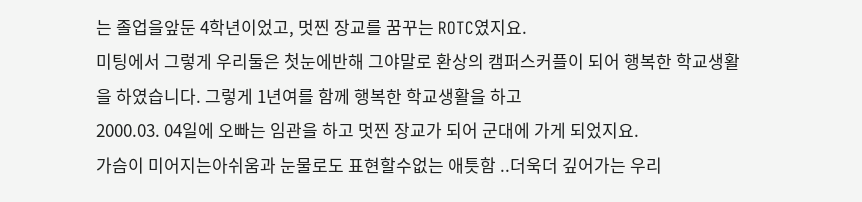는 졸업을앞둔 4학년이었고, 멋찐 장교를 꿈꾸는 ROTC였지요.
미팅에서 그렇게 우리둘은 첫눈에반해 그야말로 환상의 캠퍼스커플이 되어 행복한 학교생활을 하였습니다. 그렇게 1년여를 함께 행복한 학교생활을 하고
2000.03. 04일에 오빠는 임관을 하고 멋찐 장교가 되어 군대에 가게 되었지요.
가슴이 미어지는아쉬움과 눈물로도 표현할수없는 애틋함 ..더욱더 깊어가는 우리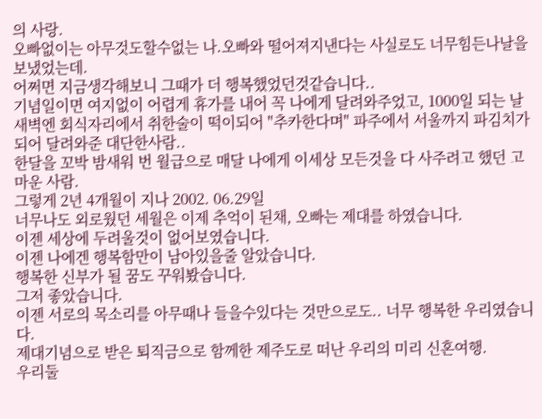의 사랑.
오빠없이는 아무것도할수없는 나.오빠와 떨어져지낸다는 사실로도 너무힘든나날을 보냈었는데.
어쩌면 지금생각해보니 그때가 더 행복했었던것같습니다..
기념일이면 여지없이 어렵게 휴가를 내어 꼭 나에게 달려와주었고, 1000일 되는 날 새벽엔 회식자리에서 취한술이 떡이되어 "추카한다며" 파주에서 서울까지 파김치가 되어 달려와준 대단한사람..
한달을 꼬박 밤새워 번 월급으로 매달 나에게 이세상 모든것을 다 사주려고 했던 고마운 사람.
그렇게 2년 4개월이 지나 2002. 06.29일
너무나도 외로웠던 세월은 이제 추억이 된채, 오빠는 제대를 하였습니다.
이젠 세상에 두려울것이 없어보였습니다.
이젠 나에겐 행복함만이 남아있을줄 알았습니다.
행복한 신부가 될 꿈도 꾸워봤습니다.
그저 좋았습니다.
이젠 서로의 목소리를 아무때나 들을수있다는 것만으로도.. 너무 행복한 우리였습니다.
제대기념으로 받은 퇴직금으로 함께한 제주도로 떠난 우리의 미리 신혼여행.
우리둘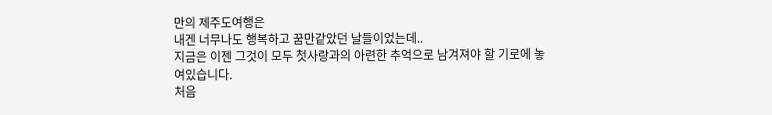만의 제주도여행은
내겐 너무나도 행복하고 꿈만같았던 날들이었는데..
지금은 이젠 그것이 모두 첫사랑과의 아련한 추억으로 남겨져야 할 기로에 놓여있습니다.
처음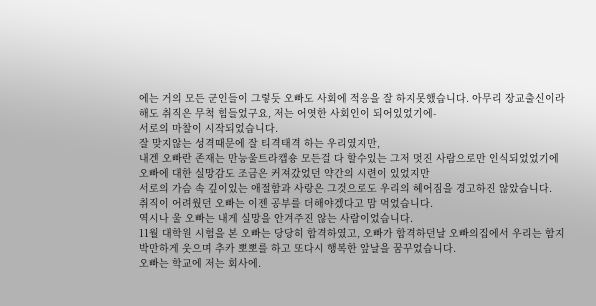에는 거의 모든 군인들이 그렇듯 오빠도 사회에 적응을 잘 하지못했습니다. 아무리 장교출신이라해도 취직은 무척 힘들었구요, 저는 어엿한 사회인이 되어있었기에-
서로의 마찰이 시작되었습니다.
잘 맞지않는 성격때문에 잘 티격태격 하는 우리였지만,
내겐 오빠란 존재는 만능울트라캡숑 모든걸 다 할수있는 그저 멋진 사람으로만 인식되었었기에
오빠에 대한 실망감도 조금은 커져갔었던 약간의 시련이 있었지만
서로의 가슴 속 깊이있는 애절함과 사랑은 그것으로도 우리의 헤어짐을 경고하진 않았습니다.
취직이 어려웠던 오빠는 이젠 공부를 더해야겠다고 맘 먹었습니다.
역시나 울 오빠는 내게 실망을 안겨주진 않는 사람이었습니다.
11월 대학원 시험을 본 오빠는 당당히 합격하였고, 오빠가 합격하던날 오빠의집에서 우리는 함지박만하게 웃으며 추카 뽀뽀를 하고 또다시 행복한 앞날을 꿈꾸었습니다.
오빠는 학교에 저는 회사에.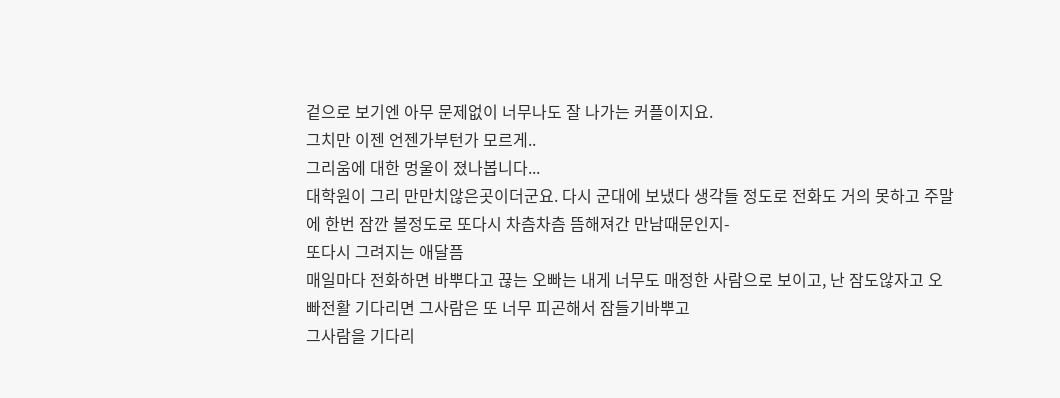겉으로 보기엔 아무 문제없이 너무나도 잘 나가는 커플이지요.
그치만 이젠 언젠가부턴가 모르게..
그리움에 대한 멍울이 졌나봅니다...
대학원이 그리 만만치않은곳이더군요. 다시 군대에 보냈다 생각들 정도로 전화도 거의 못하고 주말에 한번 잠깐 볼정도로 또다시 차츰차츰 뜸해져간 만남때문인지-
또다시 그려지는 애달픔
매일마다 전화하면 바뿌다고 끊는 오빠는 내게 너무도 매정한 사람으로 보이고, 난 잠도않자고 오빠전활 기다리면 그사람은 또 너무 피곤해서 잠들기바뿌고
그사람을 기다리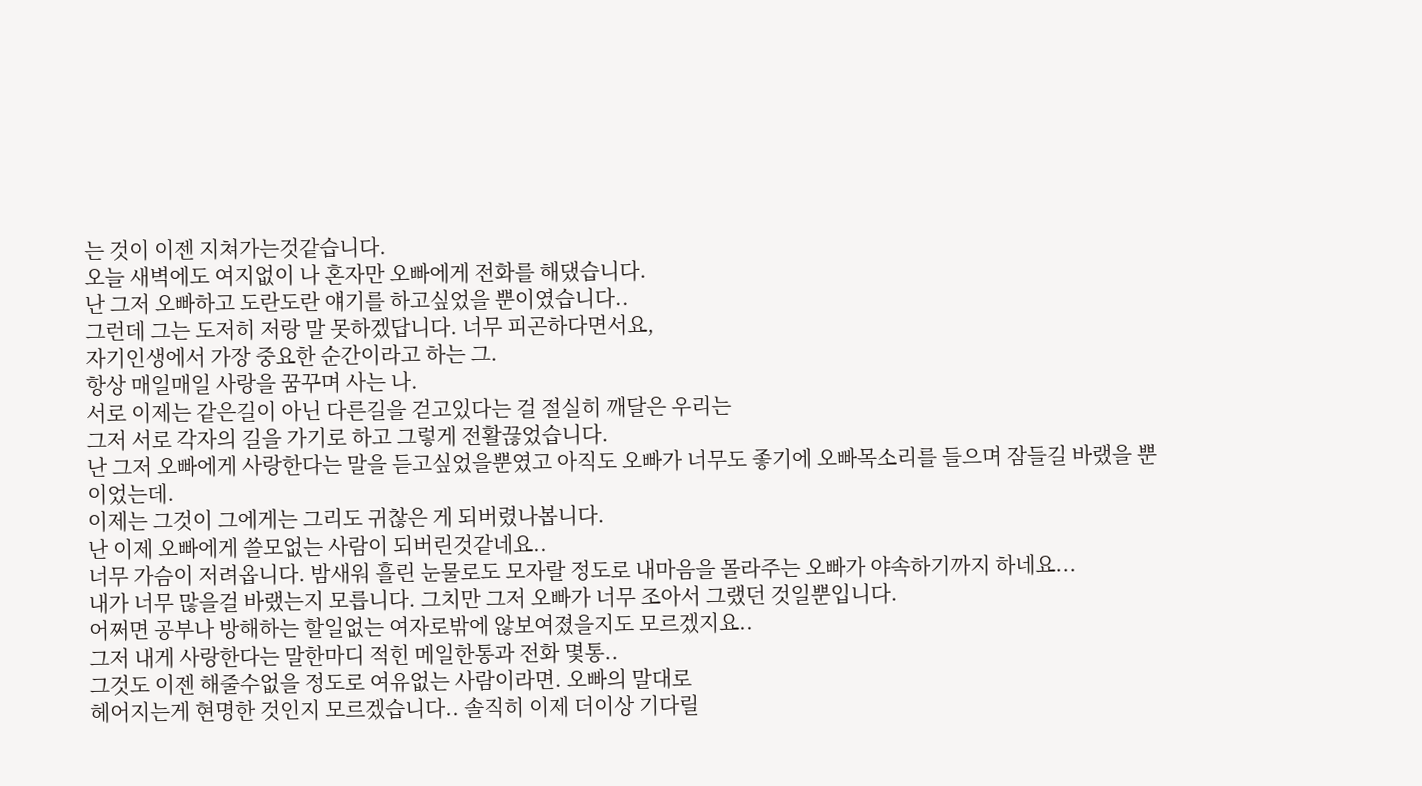는 것이 이젠 지쳐가는것같습니다.
오늘 새벽에도 여지없이 나 혼자만 오빠에게 전화를 해댔습니다.
난 그저 오빠하고 도란도란 얘기를 하고싶었을 뿐이였습니다..
그런데 그는 도저히 저랑 말 못하겠답니다. 너무 피곤하다면서요,
자기인생에서 가장 중요한 순간이라고 하는 그.
항상 매일매일 사랑을 꿈꾸며 사는 나.
서로 이제는 같은길이 아닌 다른길을 걷고있다는 걸 절실히 깨달은 우리는
그저 서로 각자의 길을 가기로 하고 그렇게 전활끊었습니다.
난 그저 오빠에게 사랑한다는 말을 듣고싶었을뿐였고 아직도 오빠가 너무도 좋기에 오빠목소리를 들으며 잠들길 바랬을 뿐이었는데.
이제는 그것이 그에게는 그리도 귀찮은 게 되버렸나봅니다.
난 이제 오빠에게 쓸모없는 사람이 되버린것같네요..
너무 가슴이 저려옵니다. 밤새워 흘린 눈물로도 모자랄 정도로 내마음을 몰라주는 오빠가 야속하기까지 하네요...
내가 너무 많을걸 바랬는지 모릅니다. 그치만 그저 오빠가 너무 조아서 그랬던 것일뿐입니다.
어쩌면 공부나 방해하는 할일없는 여자로밖에 않보여졌을지도 모르겠지요..
그저 내게 사랑한다는 말한마디 적힌 메일한통과 전화 몇통..
그것도 이젠 해줄수없을 정도로 여유없는 사람이라면. 오빠의 말대로
헤어지는게 현명한 것인지 모르겠습니다.. 솔직히 이제 더이상 기다릴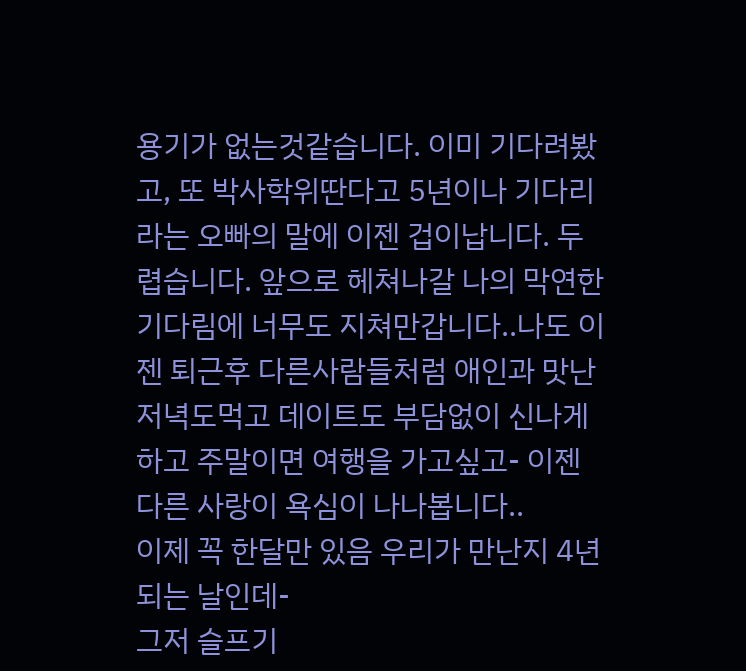용기가 없는것같습니다. 이미 기다려봤고, 또 박사학위딴다고 5년이나 기다리라는 오빠의 말에 이젠 겁이납니다. 두렵습니다. 앞으로 헤쳐나갈 나의 막연한 기다림에 너무도 지쳐만갑니다..나도 이젠 퇴근후 다른사람들처럼 애인과 맛난저녁도먹고 데이트도 부담없이 신나게하고 주말이면 여행을 가고싶고- 이젠 다른 사랑이 욕심이 나나봅니다..
이제 꼭 한달만 있음 우리가 만난지 4년되는 날인데-
그저 슬프기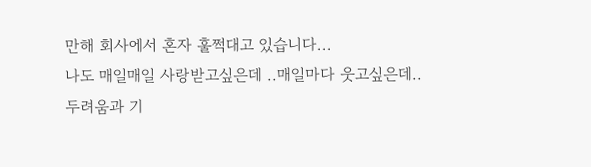만해 회사에서 혼자 훌쩍대고 있습니다...
나도 매일매일 사랑받고싶은데 ..매일마다 웃고싶은데..
두려움과 기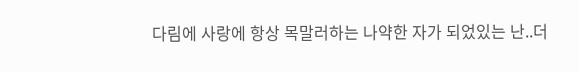다림에 사랑에 항상 목말러하는 나약한 자가 되었있는 난..더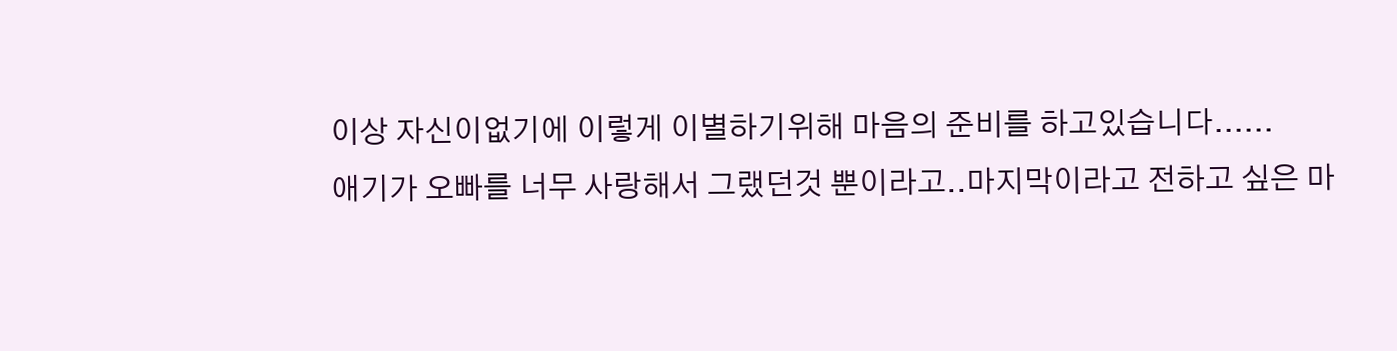이상 자신이없기에 이렇게 이별하기위해 마음의 준비를 하고있습니다......
애기가 오빠를 너무 사랑해서 그랬던것 뿐이라고..마지막이라고 전하고 싶은 마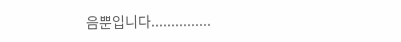음뿐입니다...............